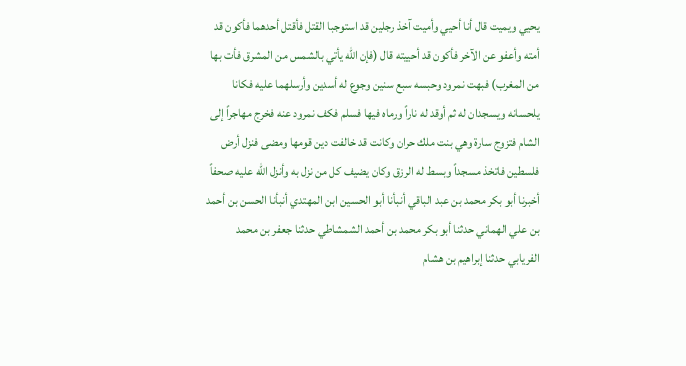يحيي ويميت قال أنا أحيي وأميت آخذ رجلين قد استوجبا القتل فأقتل أحدهما فأكون قد أمته وأعفو عن الآخر فأكون قد أحييته قال (فإن الله يأتي بالشمس من المشرق فأت بها من المغرب) فبهت نمرود وحبسه سبع سنين وجوع له أسدين وأرسلهما عليه فكانا يلحسانه ويسجدان له ثم أوقد له ناراً ورماه فيها فسلم فكف نمرود عنه فخرج مهاجراً إلى الشام فتزوج سارة وهي بنت ملك حران وكانت قد خالفت دين قومها ومضى فنزل أرض فلسطين فاتخذ مسجداً وبسط له الرزق وكان يضيف كل من نزل به وأنزل الله عليه صحفاً أخبرنا أبو بكر محمد بن عبد الباقي أنبأنا أبو الحسين ابن المهتدي أنبأنا الحسن بن أحمد بن علي الهماني حدثنا أبو بكر محمد بن أحمد الشمشاطي حدثنا جعفر بن محمد الفريابي حدثنا إبراهيم بن هشام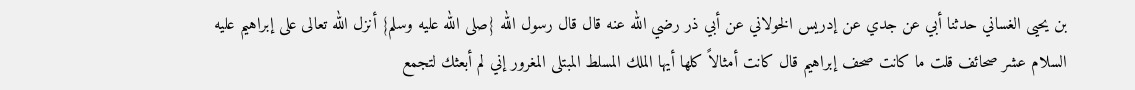بن يحيى الغساني حدثنا أبي عن جدي عن إدريس الخولاني عن أبي ذر رضي الله عنه قال قال رسول الله {صلى الله عليه وسلم} أنزل الله تعالى على إبراهيم عليه السلام عشر صحائف قلت ما كانت صحف إبراهيم قال كانت أمثالاً كلها أيها الملك المسلط المبتلى المغرور إني لم أبعثك لتجمع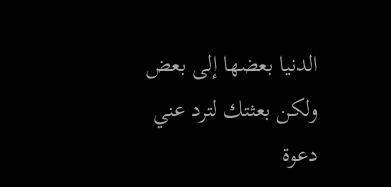الدنيا بعضها إلى بعض ولكن بعثتك لترد عني دعوة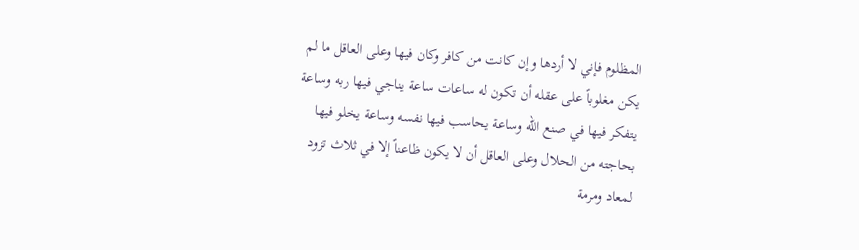المظلوم فإني لا أردها وإن كانت من كافر وكان فيها وعلى العاقل ما لم يكن مغلوباً على عقله أن تكون له ساعات ساعة يناجي فيها ربه وساعة يتفكر فيها في صنع الله وساعة يحاسب فيها نفسه وساعة يخلو فيها بحاجته من الحلال وعلى العاقل أن لا يكون ظاعناً إلا في ثلاث تزود لمعاد ومرمة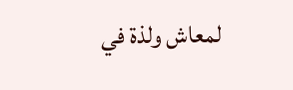لمعاش ولذة في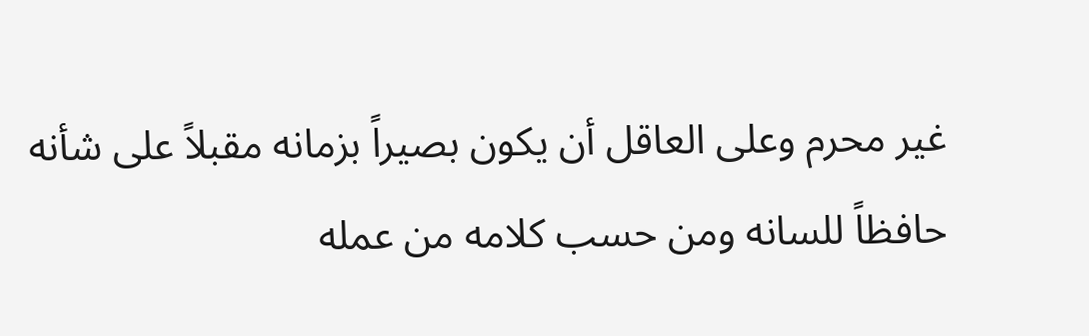غير محرم وعلى العاقل أن يكون بصيراً بزمانه مقبلاً على شأنه حافظاً للسانه ومن حسب كلامه من عمله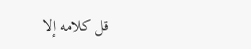قل كلامه إلا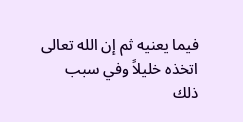فيما يعنيه ثم إن الله تعالى اتخذه خليلاً وفي سبب ذلك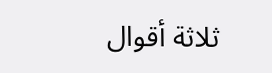ثلاثة أقوال